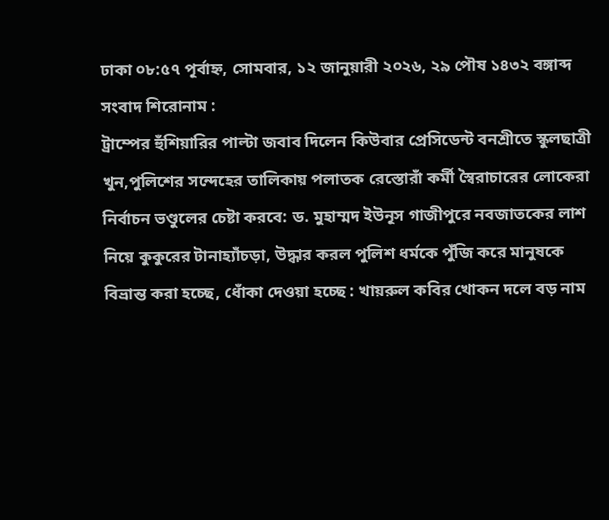ঢাকা ০৮:৫৭ পূর্বাহ্ন, সোমবার, ১২ জানুয়ারী ২০২৬, ২৯ পৌষ ১৪৩২ বঙ্গাব্দ
সংবাদ শিরোনাম :
ট্রাম্পের হুঁশিয়ারির পাল্টা জবাব দিলেন কিউবার প্রেসিডেন্ট বনশ্রীতে স্কুলছাত্রী খুন,পুলিশের সন্দেহের তালিকায় পলাতক রেস্তোরাঁ কর্মী স্বৈরাচারের লোকেরা নির্বাচন ভণ্ডুলের চেষ্টা করবে: ড. মুহাম্মদ ইউনূস গাজীপুরে নবজাতকের লাশ নিয়ে কুকুরের টানাহ্যাঁচড়া, উদ্ধার করল পুলিশ ধর্মকে পুঁজি করে মানুষকে বিভ্রান্ত করা হচ্ছে, ধোঁকা দেওয়া হচ্ছে : খায়রুল কবির খোকন দলে বড় নাম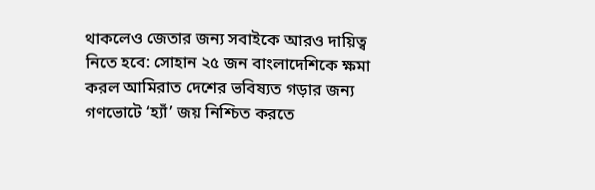থাকলেও জেতার জন্য সবাইকে আরও দায়িত্ব নিতে হবে: সোহান ২৫ জন বাংলাদেশিকে ক্ষমা করল আমিরাত দেশের ভবিষ্যত গড়ার জন্য গণভোটে ‘হ্যাঁ’ জয় নিশ্চিত করতে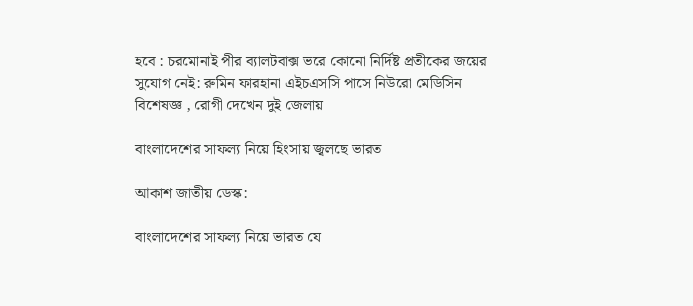হবে : চরমোনাই পীর ব্যালটবাক্স ভরে কোনো নির্দিষ্ট প্রতীকের জয়ের সুযোগ নেই: রুমিন ফারহানা এইচএসসি পাসে নিউরো মেডিসিন বিশেষজ্ঞ , রোগী দেখেন দুই জেলায়

বাংলাদেশের সাফল্য নিয়ে হিংসায় জ্বলছে ভারত

আকাশ জাতীয় ডেস্ক:

বাংলাদেশের সাফল্য নিয়ে ভারত যে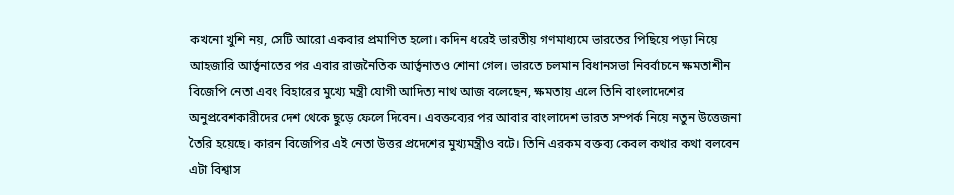কখনো খুশি নয়, সেটি আরো একবার প্রমাণিত হলো। কদিন ধরেই ভারতীয় গণমাধ্যমে ভারতের পিছিয়ে পড়া নিয়ে আহজারি আর্ত্বনাতের পর এবার রাজনৈতিক আর্ত্বনাতও শোনা গেল। ভারতে চলমান বিধানসভা নিবর্বাচনে ক্ষমতাশীন বিজেপি নেতা এবং বিহারের মুখ্যে মন্ত্রী যোগী আদিত্য নাথ আজ বলেছেন, ক্ষমতায় এলে তিনি বাংলাদেশের অনুপ্রবেশকারীদের দেশ থেকে ছুড়ে ফেলে দিবেন। এবক্তব্যের পর আবার বাংলাদেশ ভারত সম্পর্ক নিয়ে নতুন উত্তেজনা তৈরি হয়েছে। কারন বিজেপির এই নেতা উত্তর প্রদেশের মুখ্যমন্ত্রীও বটে। তিনি এরকম বক্তব্য কেবল কথার কথা বলবেন এটা বিশ্বাস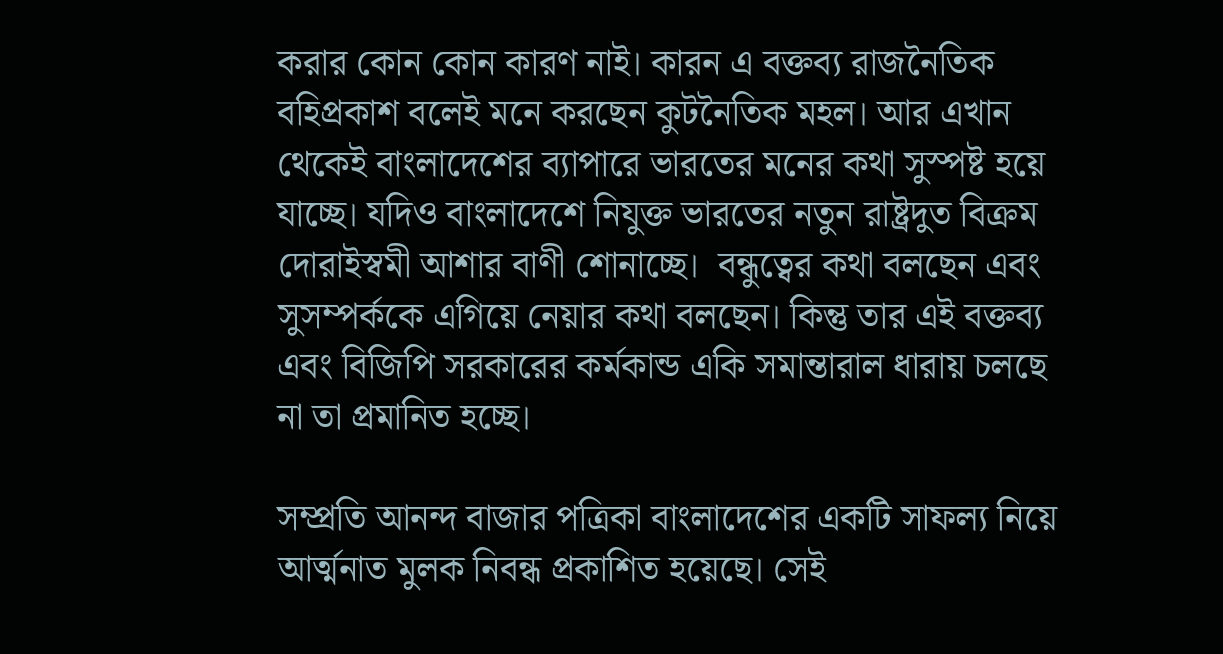করার কোন কোন কারণ নাই। কারন এ বক্তব্য রাজনৈতিক বহিপ্রকাশ বলেই মনে করছেন কুটনৈতিক মহল। আর এখান থেকেই বাংলাদেশের ব্যাপারে ভারতের মনের কথা সুস্পষ্ট হয়ে যাচ্ছে। যদিও বাংলাদেশে নিযুক্ত ভারতের নতুন রাষ্ট্রদুত বিক্রম দোরাইস্বমী আশার বাণী শোনাচ্ছে।  বন্ধুত্বের কথা বলছেন এবং সুসম্পর্ককে এগিয়ে নেয়ার কথা বলছেন। কিন্তু তার এই বক্তব্য এবং বিজিপি সরকারের কর্মকান্ড একি সমান্তারাল ধারায় চলছে না তা প্রমানিত হচ্ছে।

সম্প্রতি আনন্দ বাজার পত্রিকা বাংলাদেশের একটি সাফল্য নিয়ে আর্ত্মনাত মুলক নিবন্ধ প্রকাশিত হয়েছে। সেই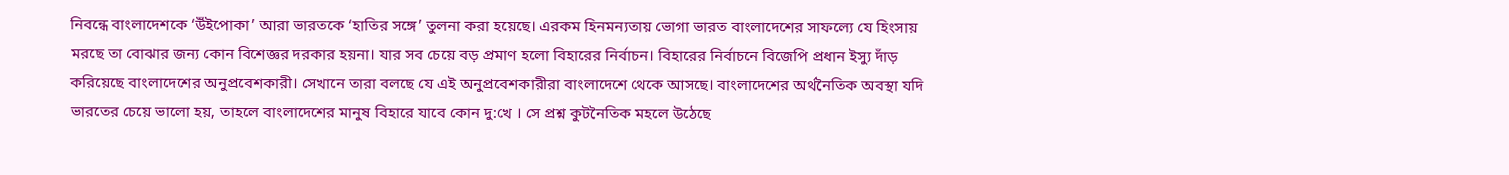নিবন্ধে বাংলাদেশকে ‘উঁইপোকা’ আরা ভারতকে ‘হাতির সঙ্গে’ তুলনা করা হয়েছে। এরকম হিনমন্যতায় ভোগা ভারত বাংলাদেশের সাফল্যে যে হিংসায় মরছে তা বোঝার জন্য কোন বিশেজ্ঞর দরকার হয়না। যার সব চেয়ে বড় প্রমাণ হলো বিহারের নির্বাচন। বিহারের নির্বাচনে বিজেপি প্রধান ইস্যু দাঁড় করিয়েছে বাংলাদেশের অনুপ্রবেশকারী। সেখানে তারা বলছে যে এই অনুপ্রবেশকারীরা বাংলাদেশে থেকে আসছে। বাংলাদেশের অর্থনৈতিক অবস্থা যদি ভারতের চেয়ে ভালো হয়, তাহলে বাংলাদেশের মানুষ বিহারে যাবে কোন দু:খে । সে প্রশ্ন কুটনৈতিক মহলে উঠেছে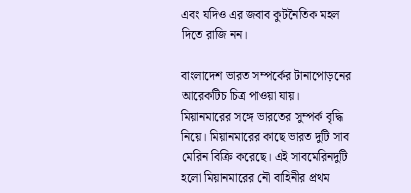এবং যদিও এর জবাব কুটনৈতিক মহল দিতে রাজি নন।

বাংলাদেশ ভারত সম্পর্কের টানাপোড়নের আরেকটিচ চিত্র পাওয়া যায়। মিয়ানমারের সঙ্গে ভারতের সুম্পর্ক বৃদ্ধি নিয়ে। মিয়ানমারের কাছে ভারত দুটি সাব মেরিন বিক্রি করেছে। এই সাবমেরিনদুটি হলো মিয়ানমারের নৌ বাহিনীর প্রথম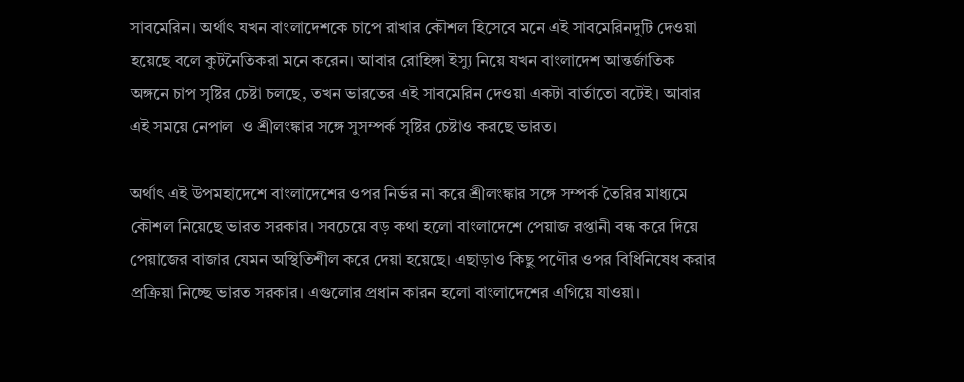সাবমেরিন। অর্থাৎ যখন বাংলাদেশকে চাপে রাখার কৌশল হিসেবে মনে এই সাবমেরিনদুটি দেওয়া হয়েছে বলে কুটনৈতিকরা মনে করেন। আবার রোহিঙ্গা ইস্যু নিয়ে যখন বাংলাদেশ আন্তর্জাতিক অঙ্গনে চাপ সৃষ্টির চেষ্টা চলছে, তখন ভারতের এই সাবমেরিন দেওয়া একটা বার্তাতো বটেই। আবার এই সময়ে নেপাল  ও শ্রীলংঙ্কার সঙ্গে সুসম্পর্ক সৃষ্টির চেষ্টাও করছে ভারত।

অর্থাৎ এই উপমহাদেশে বাংলাদেশের ওপর নির্ভর না করে শ্রীলংঙ্কার সঙ্গে সম্পর্ক তৈরির মাধ্যমে কৌশল নিয়েছে ভারত সরকার। সবচেয়ে বড় কথা হলো বাংলাদেশে পেয়াজ রপ্তানী বন্ধ করে দিয়ে পেয়াজের বাজার যেমন অস্থিতিশীল করে দেয়া হয়েছে। এছাড়াও কিছু পণৌর ওপর বিধিনিষেধ করার প্রক্রিয়া নিচ্ছে ভারত সরকার। এগুলোর প্রধান কারন হলো বাংলাদেশের এগিয়ে যাওয়া।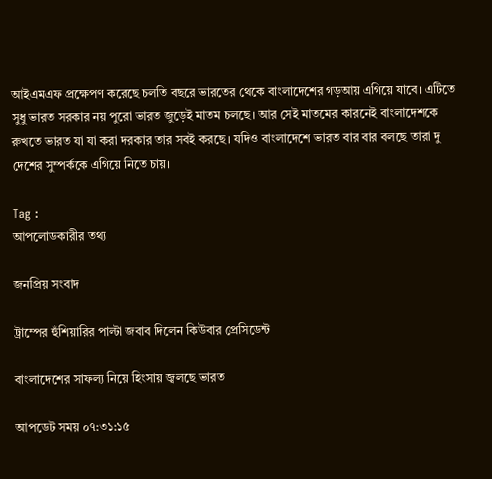আইএমএফ প্রক্ষেপণ করেছে চলতি বছরে ভারতের থেকে বাংলাদেশের গড়আয় এগিয়ে যাবে। এটিতে সুধু ভারত সরকার নয় পুরো ভারত জুড়েই মাতম চলছে। আর সেই মাতমের কারনেই বাংলাদেশকে রুখতে ভারত যা যা করা দরকার তার সবই করছে। যদিও বাংলাদেশে ভারত বার বার বলছে তারা দু দেশের সুম্পর্ককে এগিয়ে নিতে চায়।

Tag :
আপলোডকারীর তথ্য

জনপ্রিয় সংবাদ

ট্রাম্পের হুঁশিয়ারির পাল্টা জবাব দিলেন কিউবার প্রেসিডেন্ট

বাংলাদেশের সাফল্য নিয়ে হিংসায় জ্বলছে ভারত

আপডেট সময় ০৭:৩১:১৫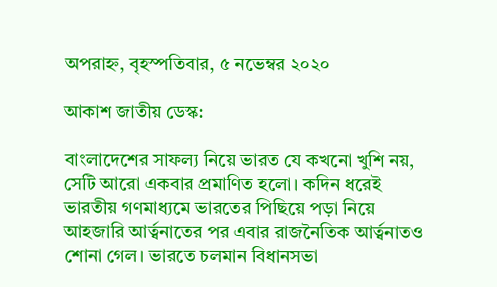অপরাহ্ন, বৃহস্পতিবার, ৫ নভেম্বর ২০২০

আকাশ জাতীয় ডেস্ক:

বাংলাদেশের সাফল্য নিয়ে ভারত যে কখনো খুশি নয়, সেটি আরো একবার প্রমাণিত হলো। কদিন ধরেই ভারতীয় গণমাধ্যমে ভারতের পিছিয়ে পড়া নিয়ে আহজারি আর্ত্বনাতের পর এবার রাজনৈতিক আর্ত্বনাতও শোনা গেল। ভারতে চলমান বিধানসভা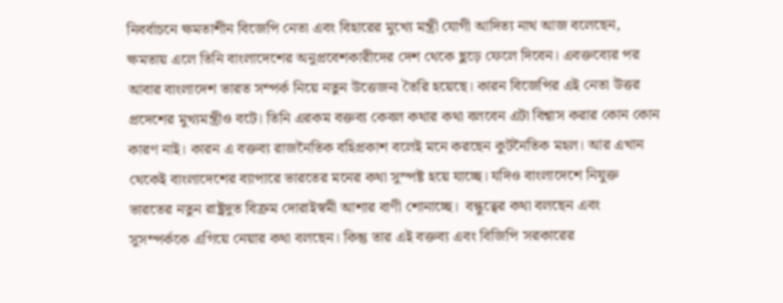নিবর্বাচনে ক্ষমতাশীন বিজেপি নেতা এবং বিহারের মুখ্যে মন্ত্রী যোগী আদিত্য নাথ আজ বলেছেন, ক্ষমতায় এলে তিনি বাংলাদেশের অনুপ্রবেশকারীদের দেশ থেকে ছুড়ে ফেলে দিবেন। এবক্তব্যের পর আবার বাংলাদেশ ভারত সম্পর্ক নিয়ে নতুন উত্তেজনা তৈরি হয়েছে। কারন বিজেপির এই নেতা উত্তর প্রদেশের মুখ্যমন্ত্রীও বটে। তিনি এরকম বক্তব্য কেবল কথার কথা বলবেন এটা বিশ্বাস করার কোন কোন কারণ নাই। কারন এ বক্তব্য রাজনৈতিক বহিপ্রকাশ বলেই মনে করছেন কুটনৈতিক মহল। আর এখান থেকেই বাংলাদেশের ব্যাপারে ভারতের মনের কথা সুস্পষ্ট হয়ে যাচ্ছে। যদিও বাংলাদেশে নিযুক্ত ভারতের নতুন রাষ্ট্রদুত বিক্রম দোরাইস্বমী আশার বাণী শোনাচ্ছে।  বন্ধুত্বের কথা বলছেন এবং সুসম্পর্ককে এগিয়ে নেয়ার কথা বলছেন। কিন্তু তার এই বক্তব্য এবং বিজিপি সরকারের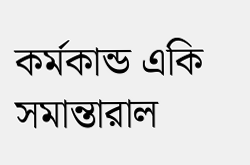কর্মকান্ড একি সমান্তারাল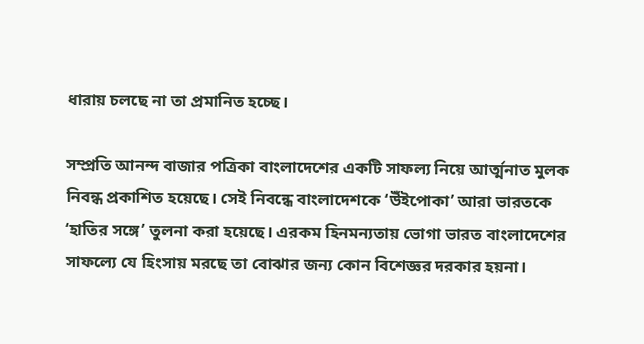ধারায় চলছে না তা প্রমানিত হচ্ছে।

সম্প্রতি আনন্দ বাজার পত্রিকা বাংলাদেশের একটি সাফল্য নিয়ে আর্ত্মনাত মুলক নিবন্ধ প্রকাশিত হয়েছে। সেই নিবন্ধে বাংলাদেশকে ‘উঁইপোকা’ আরা ভারতকে ‘হাতির সঙ্গে’ তুলনা করা হয়েছে। এরকম হিনমন্যতায় ভোগা ভারত বাংলাদেশের সাফল্যে যে হিংসায় মরছে তা বোঝার জন্য কোন বিশেজ্ঞর দরকার হয়না।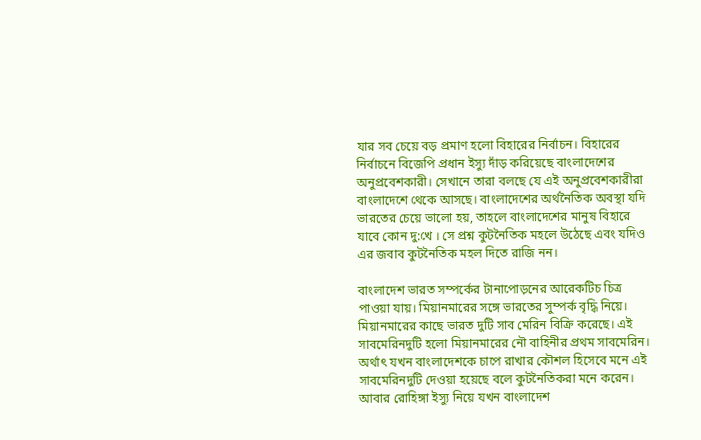যার সব চেয়ে বড় প্রমাণ হলো বিহারের নির্বাচন। বিহারের নির্বাচনে বিজেপি প্রধান ইস্যু দাঁড় করিয়েছে বাংলাদেশের অনুপ্রবেশকারী। সেখানে তারা বলছে যে এই অনুপ্রবেশকারীরা বাংলাদেশে থেকে আসছে। বাংলাদেশের অর্থনৈতিক অবস্থা যদি ভারতের চেয়ে ভালো হয়, তাহলে বাংলাদেশের মানুষ বিহারে যাবে কোন দু:খে । সে প্রশ্ন কুটনৈতিক মহলে উঠেছে এবং যদিও এর জবাব কুটনৈতিক মহল দিতে রাজি নন।

বাংলাদেশ ভারত সম্পর্কের টানাপোড়নের আরেকটিচ চিত্র পাওয়া যায়। মিয়ানমারের সঙ্গে ভারতের সুম্পর্ক বৃদ্ধি নিয়ে। মিয়ানমারের কাছে ভারত দুটি সাব মেরিন বিক্রি করেছে। এই সাবমেরিনদুটি হলো মিয়ানমারের নৌ বাহিনীর প্রথম সাবমেরিন। অর্থাৎ যখন বাংলাদেশকে চাপে রাখার কৌশল হিসেবে মনে এই সাবমেরিনদুটি দেওয়া হয়েছে বলে কুটনৈতিকরা মনে করেন। আবার রোহিঙ্গা ইস্যু নিয়ে যখন বাংলাদেশ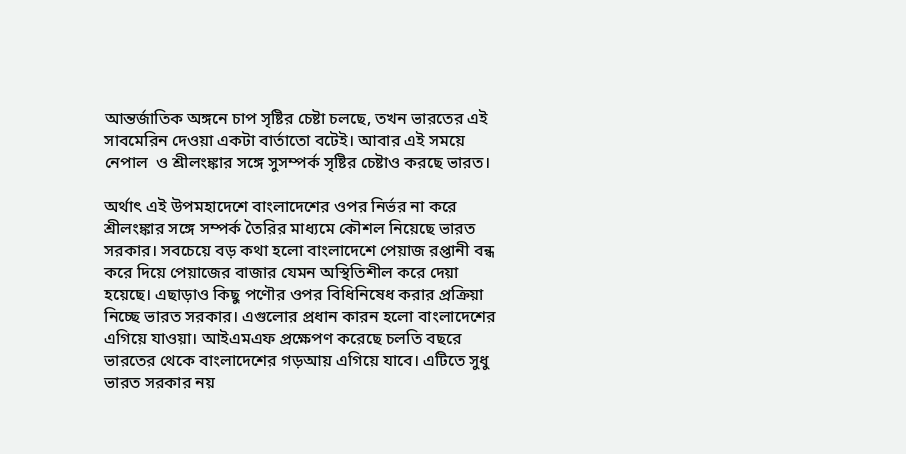আন্তর্জাতিক অঙ্গনে চাপ সৃষ্টির চেষ্টা চলছে, তখন ভারতের এই সাবমেরিন দেওয়া একটা বার্তাতো বটেই। আবার এই সময়ে নেপাল  ও শ্রীলংঙ্কার সঙ্গে সুসম্পর্ক সৃষ্টির চেষ্টাও করছে ভারত।

অর্থাৎ এই উপমহাদেশে বাংলাদেশের ওপর নির্ভর না করে শ্রীলংঙ্কার সঙ্গে সম্পর্ক তৈরির মাধ্যমে কৌশল নিয়েছে ভারত সরকার। সবচেয়ে বড় কথা হলো বাংলাদেশে পেয়াজ রপ্তানী বন্ধ করে দিয়ে পেয়াজের বাজার যেমন অস্থিতিশীল করে দেয়া হয়েছে। এছাড়াও কিছু পণৌর ওপর বিধিনিষেধ করার প্রক্রিয়া নিচ্ছে ভারত সরকার। এগুলোর প্রধান কারন হলো বাংলাদেশের এগিয়ে যাওয়া। আইএমএফ প্রক্ষেপণ করেছে চলতি বছরে ভারতের থেকে বাংলাদেশের গড়আয় এগিয়ে যাবে। এটিতে সুধু ভারত সরকার নয়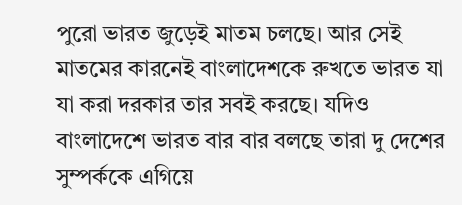পুরো ভারত জুড়েই মাতম চলছে। আর সেই মাতমের কারনেই বাংলাদেশকে রুখতে ভারত যা যা করা দরকার তার সবই করছে। যদিও বাংলাদেশে ভারত বার বার বলছে তারা দু দেশের সুম্পর্ককে এগিয়ে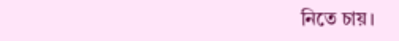নিতে চায়।